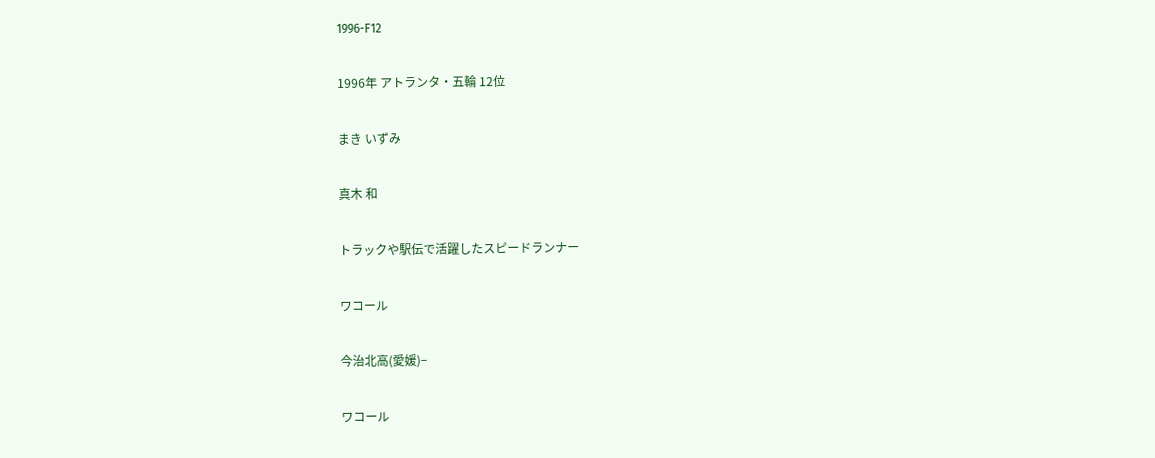1996-F12

1996年 アトランタ・五輪 12位

まき いずみ

真木 和

トラックや駅伝で活躍したスピードランナー

ワコール

今治北高(愛媛)−

ワコール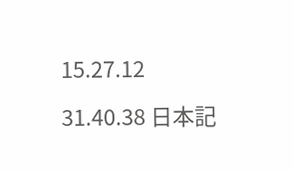15.27.12

31.40.38 日本記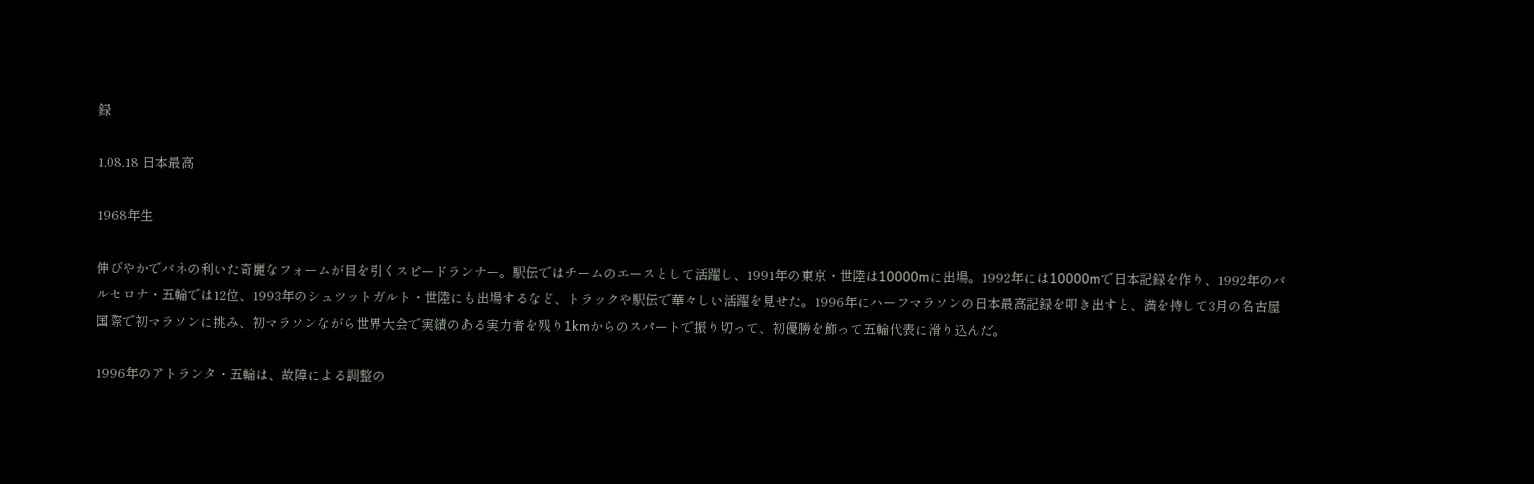録

1.08.18 日本最高

1968年生

伸びやかでバネの利いた奇麗なフォームが目を引くスピードランナー。駅伝ではチームのエースとして活躍し、1991年の東京・世陸は10000mに出場。1992年には10000mで日本記録を作り、1992年のバルセロナ・五輪では12位、1993年のシュツットガルト・世陸にも出場するなど、トラックや駅伝で華々しい活躍を見せた。1996年にハーフマラソンの日本最高記録を叩き出すと、満を持して3月の名古屋国際で初マラソンに挑み、初マラソンながら世界大会で実績のある実力者を残り1kmからのスパートで振り切って、初優勝を飾って五輪代表に滑り込んだ。

1996年のアトランタ・五輪は、故障による調整の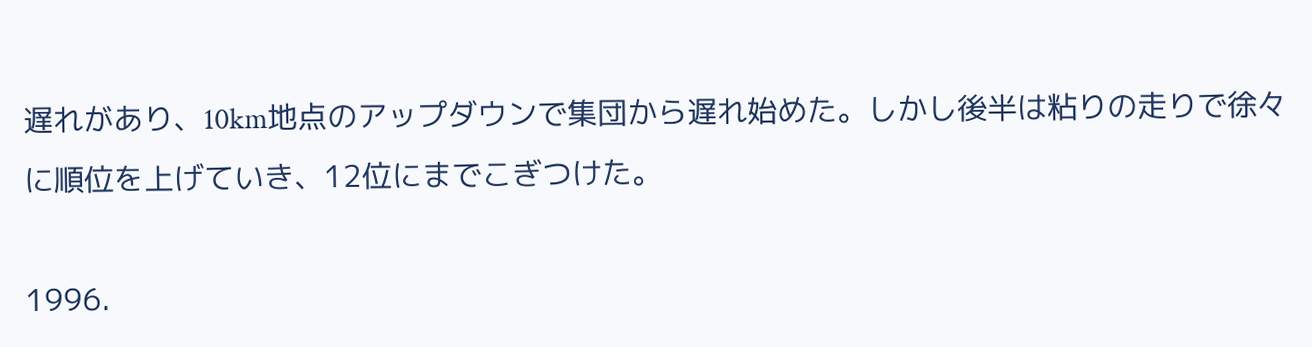遅れがあり、10km地点のアップダウンで集団から遅れ始めた。しかし後半は粘りの走りで徐々に順位を上げていき、12位にまでこぎつけた。

1996.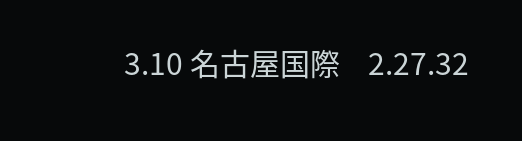3.10 名古屋国際    2.27.32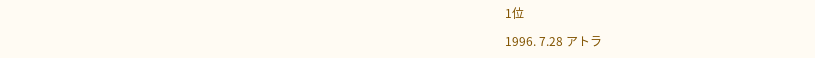1位

1996. 7.28 アトラ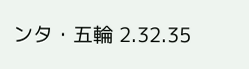ンタ・五輪 2.32.35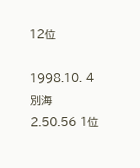12位

1998.10. 4 別海       2.50.56 1位